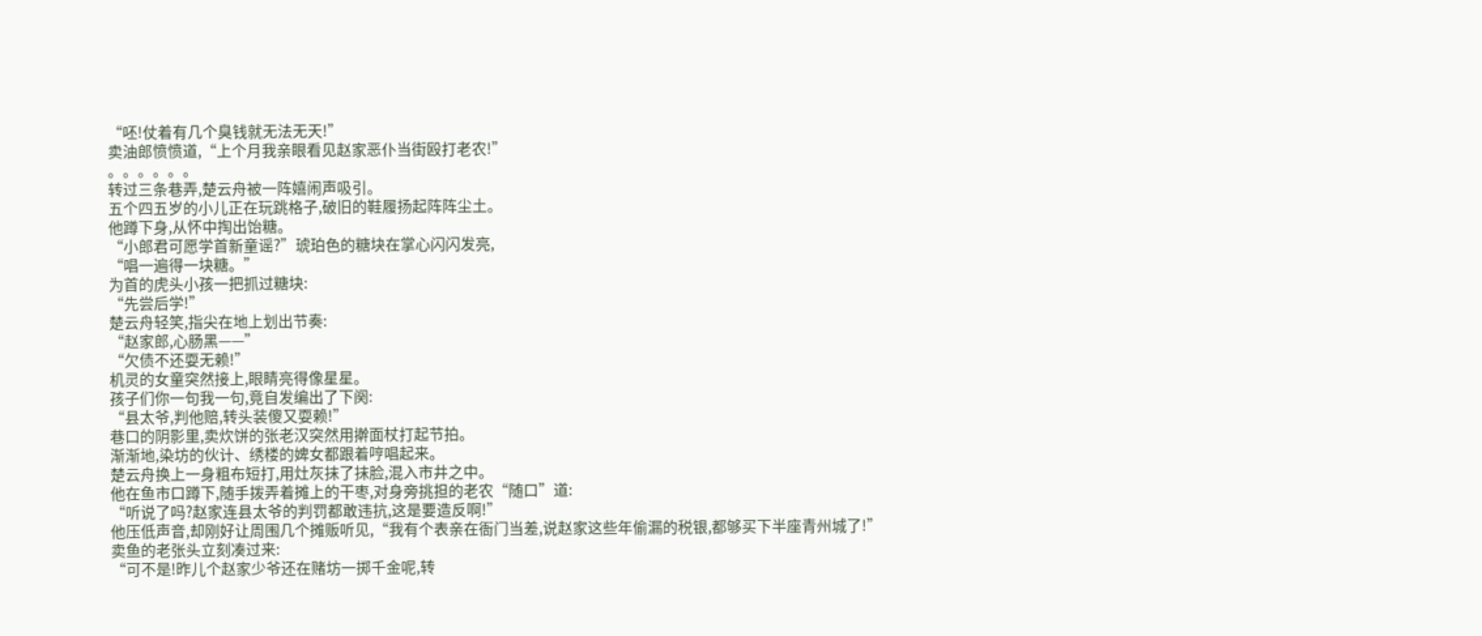“呸!仗着有几个臭钱就无法无天!”
卖油郎愤愤道,“上个月我亲眼看见赵家恶仆当街殴打老农!”
。。。。。。
转过三条巷弄,楚云舟被一阵嬉闹声吸引。
五个四五岁的小儿正在玩跳格子,破旧的鞋履扬起阵阵尘土。
他蹲下身,从怀中掏出饴糖。
“小郎君可愿学首新童谣?”琥珀色的糖块在掌心闪闪发亮,
“唱一遍得一块糖。”
为首的虎头小孩一把抓过糖块:
“先尝后学!”
楚云舟轻笑,指尖在地上划出节奏:
“赵家郎,心肠黑——”
“欠债不还耍无赖!”
机灵的女童突然接上,眼睛亮得像星星。
孩子们你一句我一句,竟自发编出了下阕:
“县太爷,判他赔,转头装傻又耍赖!”
巷口的阴影里,卖炊饼的张老汉突然用擀面杖打起节拍。
渐渐地,染坊的伙计、绣楼的婢女都跟着哼唱起来。
楚云舟换上一身粗布短打,用灶灰抹了抹脸,混入市井之中。
他在鱼市口蹲下,随手拨弄着摊上的干枣,对身旁挑担的老农“随口”道:
“听说了吗?赵家连县太爷的判罚都敢违抗,这是要造反啊!”
他压低声音,却刚好让周围几个摊贩听见,“我有个表亲在衙门当差,说赵家这些年偷漏的税银,都够买下半座青州城了!”
卖鱼的老张头立刻凑过来:
“可不是!昨儿个赵家少爷还在赌坊一掷千金呢,转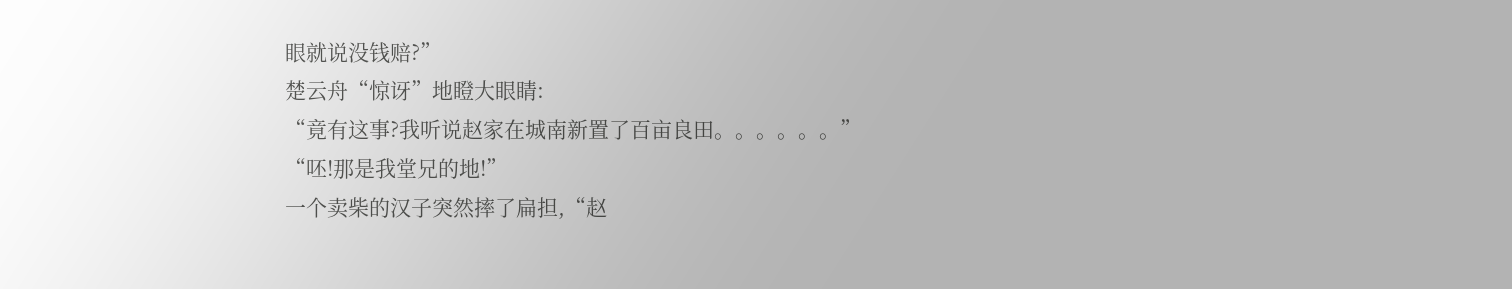眼就说没钱赔?”
楚云舟“惊讶”地瞪大眼睛:
“竟有这事?我听说赵家在城南新置了百亩良田。。。。。。”
“呸!那是我堂兄的地!”
一个卖柴的汉子突然摔了扁担,“赵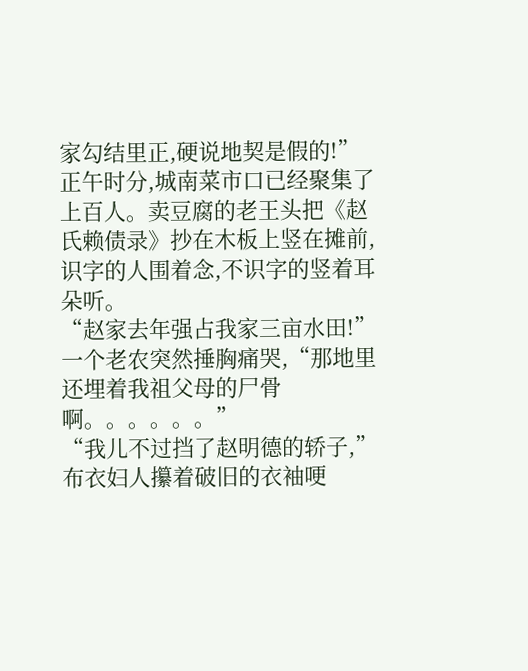家勾结里正,硬说地契是假的!”
正午时分,城南菜市口已经聚集了上百人。卖豆腐的老王头把《赵氏赖债录》抄在木板上竖在摊前,识字的人围着念,不识字的竖着耳朵听。
“赵家去年强占我家三亩水田!”
一个老农突然捶胸痛哭,“那地里还埋着我祖父母的尸骨啊。。。。。。”
“我儿不过挡了赵明德的轿子,”
布衣妇人攥着破旧的衣袖哽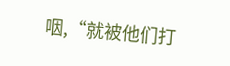咽,“就被他们打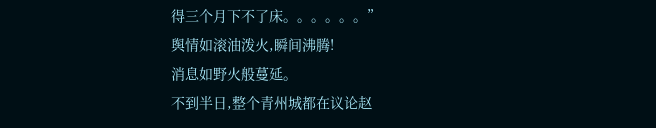得三个月下不了床。。。。。。”
舆情如滚油泼火,瞬间沸腾!
消息如野火般蔓延。
不到半日,整个青州城都在议论赵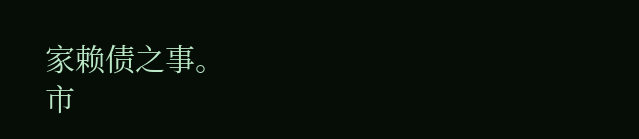家赖债之事。
市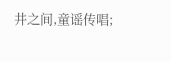井之间,童谣传唱;